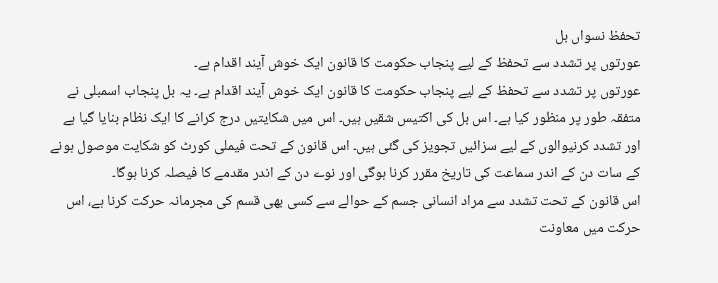تحفظ نسواں بل
عورتوں پر تشدد سے تحفظ کے لیے پنجاب حکومت کا قانون ایک خوش آیند اقدام ہے۔
عورتوں پر تشدد سے تحفظ کے لیے پنجاب حکومت کا قانون ایک خوش آیند اقدام ہے۔ یہ بل پنجاب اسمبلی نے متفقہ طور پر منظور کیا ہے۔ اس بل کی اکتیس شقیں ہیں۔ اس میں شکایتیں درج کرانے کا ایک نظام بنایا گیا ہے اور تشدد کرنیوالوں کے لیے سزائیں تجویز کی گئی ہیں۔ اس قانون کے تحت فیملی کورٹ کو شکایت موصول ہونے کے سات دن کے اندر سماعت کی تاریخ مقرر کرنا ہوگی اور نوے دن کے اندر مقدمے کا فیصلہ کرنا ہوگا۔
اس قانون کے تحت تشدد سے مراد انسانی جسم کے حوالے سے کسی بھی قسم کی مجرمانہ حرکت کرنا ہے، اس حرکت میں معاونت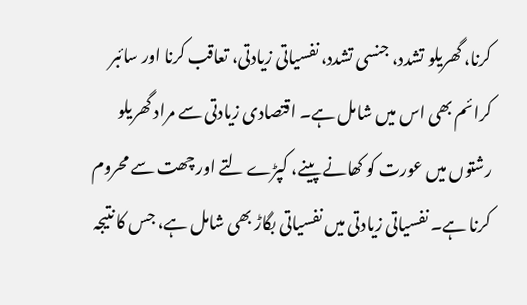کرنا، گھریلو تشدد، جنسی تشدد، نفسیاتی زیادتی، تعاقب کرنا اور سائبر کرائم بھی اس میں شامل ہے۔ اقتصادی زیادتی سے مراد گھریلو رشتوں میں عورت کو کھانے پینے، کپڑے لتے اور چھت سے محروم کرنا ہے۔ نفسیاتی زیادتی میں نفسیاتی بگاڑ بھی شامل ہے، جس کا نتیجہ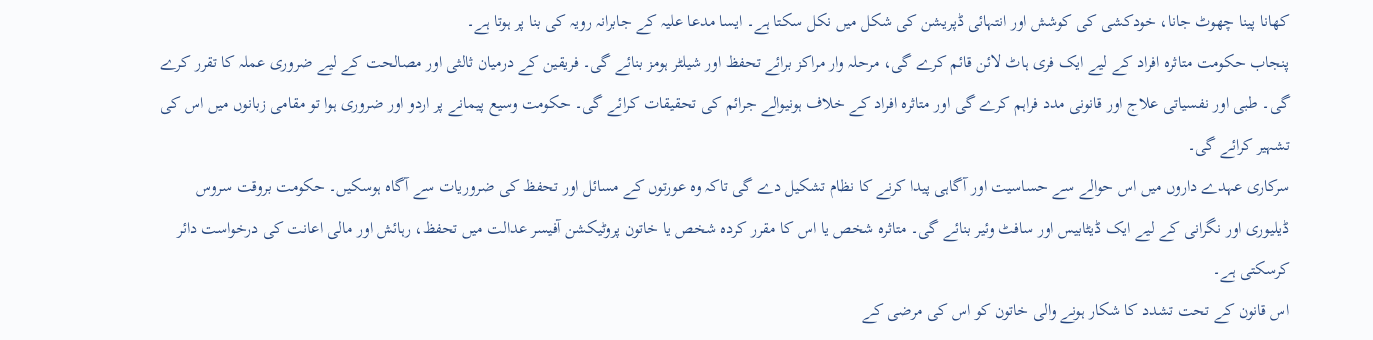کھانا پینا چھوٹ جانا، خودکشی کی کوشش اور انتہائی ڈپریشن کی شکل میں نکل سکتا ہے۔ ایسا مدعا علیہ کے جابرانہ رویہ کی بنا پر ہوتا ہے۔
پنجاب حکومت متاثرہ افراد کے لیے ایک فری ہاٹ لائن قائم کرے گی، مرحلہ وار مراکز برائے تحفظ اور شیلٹر ہومز بنائے گی۔ فریقین کے درمیان ثالثی اور مصالحت کے لیے ضروری عملہ کا تقرر کرے گی۔ طبی اور نفسیاتی علاج اور قانونی مدد فراہم کرے گی اور متاثرہ افراد کے خلاف ہونیوالے جرائم کی تحقیقات کرائے گی۔ حکومت وسیع پیمانے پر اردو اور ضروری ہوا تو مقامی زبانوں میں اس کی تشہیر کرائے گی۔
سرکاری عہدے داروں میں اس حوالے سے حساسیت اور آگاہی پیدا کرنے کا نظام تشکیل دے گی تاکہ وہ عورتوں کے مسائل اور تحفظ کی ضروریات سے آگاہ ہوسکیں۔ حکومت بروقت سروس ڈیلیوری اور نگرانی کے لیے ایک ڈیٹابیس اور سافٹ وئیر بنائے گی۔ متاثرہ شخص یا اس کا مقرر کردہ شخص یا خاتون پروٹیکشن آفیسر عدالت میں تحفظ، رہائش اور مالی اعانت کی درخواست دائر کرسکتی ہے۔
اس قانون کے تحت تشدد کا شکار ہونے والی خاتون کو اس کی مرضی کے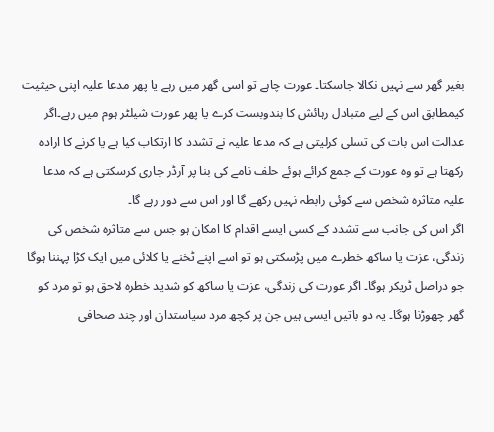بغیر گھر سے نہیں نکالا جاسکتا۔ عورت چاہے تو اسی گھر میں رہے یا پھر مدعا علیہ اپنی حیثیت کیمطابق اس کے لیے متبادل رہائش کا بندوبست کرے یا پھر عورت شیلٹر ہوم میں رہے۔اگر عدالت اس بات کی تسلی کرلیتی ہے کہ مدعا علیہ نے تشدد کا ارتکاب کیا ہے یا کرنے کا ارادہ رکھتا ہے تو وہ عورت کے جمع کرائے ہوئے حلف نامے کی بنا پر آرڈر جاری کرسکتی ہے کہ مدعا علیہ متاثرہ شخص سے کوئی رابطہ نہیں رکھے گا اور اس سے دور رہے گا۔
اگر اس کی جانب سے تشدد کے کسی ایسے اقدام کا امکان ہو جس سے متاثرہ شخص کی زندگی، عزت یا ساکھ خطرے میں پڑسکتی ہو تو اسے اپنے ٹخنے یا کلائی میں ایک کڑا پہننا ہوگا جو دراصل ٹریکر ہوگا۔ اگر عورت کی زندگی، عزت یا ساکھ کو شدید خطرہ لاحق ہو تو مرد کو گھر چھوڑنا ہوگا۔ یہ دو باتیں ایسی ہیں جن پر کچھ مرد سیاستدان اور چند صحافی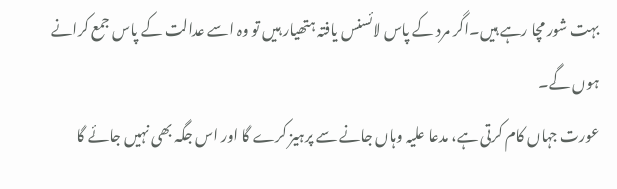بہت شور مچا رہے ہیں۔اگر مرد کے پاس لائسنس یافتہ ہتھیار ہیں تو وہ اسے عدالت کے پاس جمع کرانے ہوں گے۔
عورت جہاں کام کرتی ہے، مدعا علیہ وہاں جانے سے پرہیز کرے گا اور اس جگہ بھی نہیں جائے گا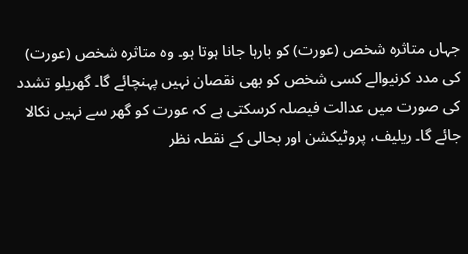جہاں متاثرہ شخص (عورت) کو بارہا جانا ہوتا ہو۔ وہ متاثرہ شخص (عورت) کی مدد کرنیوالے کسی شخص کو بھی نقصان نہیں پہنچائے گا۔ گھریلو تشدد کی صورت میں عدالت فیصلہ کرسکتی ہے کہ عورت کو گھر سے نہیں نکالا جائے گا۔ ریلیف، پروٹیکشن اور بحالی کے نقطہ نظر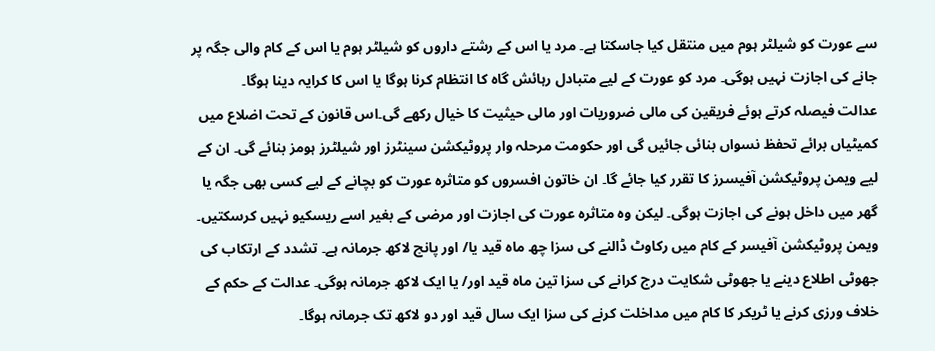سے عورت کو شیلٹر ہوم میں منتقل کیا جاسکتا ہے۔ مرد یا اس کے رشتے داروں کو شیلٹر ہوم یا اس کے کام والی جگہ پر جانے کی اجازت نہیں ہوگی۔ مرد کو عورت کے لیے متبادل رہائش گاہ کا انتظام کرنا ہوگا یا اس کا کرایہ دینا ہوگا۔
عدالت فیصلہ کرتے ہوئے فریقین کی مالی ضروریات اور مالی حیثیت کا خیال رکھے گی۔اس قانون کے تحت اضلاع میں کمیٹیاں برائے تحفظ نسواں بنائی جائیں گی اور حکومت مرحلہ وار پروٹیکشن سینٹرز اور شیلٹرز ہومز بنائے گی۔ ان کے لیے ویمن پروٹیکشن آفیسرز کا تقرر کیا جائے گا۔ ان خاتون افسروں کو متاثرہ عورت کو بچانے کے لیے کسی بھی جگہ یا گھر میں داخل ہونے کی اجازت ہوگی۔ لیکن وہ متاثرہ عورت کی اجازت اور مرضی کے بغیر اسے ریسکیو نہیں کرسکتیں۔
ویمن پروٹیکشن آفیسر کے کام میں رکاوٹ ڈالنے کی سزا چھ ماہ قید یا/ اور پانچ لاکھ جرمانہ ہے۔ تشدد کے ارتکاب کی جھوٹی اطلاع دینے یا جھوٹی شکایت درج کرانے کی سزا تین ماہ قید اور/ یا ایک لاکھ جرمانہ ہوگی۔ عدالت کے حکم کے خلاف ورزی کرنے یا ٹریکر کا کام میں مداخلت کرنے کی سزا ایک سال قید اور دو لاکھ تک جرمانہ ہوگا۔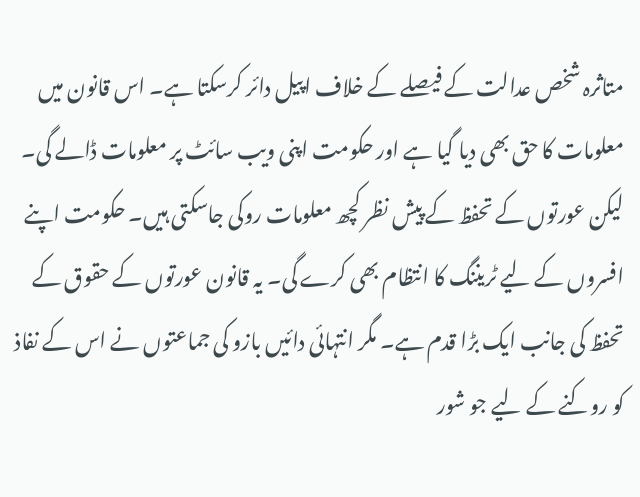متاثرہ شخص عدالت کے فیصلے کے خلاف اپیل دائر کرسکتا ہے۔ اس قانون میں معلومات کا حق بھی دیا گیا ہے اور حکومت اپنی ویب سائٹ پر معلومات ڈالے گی۔ لیکن عورتوں کے تحفظ کے پیش نظر کچھ معلومات روکی جاسکتی ہیں۔ حکومت اپنے افسروں کے لیے ٹریننگ کا انتظام بھی کرے گی۔ یہ قانون عورتوں کے حقوق کے تحفظ کی جانب ایک بڑا قدم ہے۔ مگر انتہائی دائیں بازو کی جماعتوں نے اس کے نفاذ کو روکنے کے لیے جو شور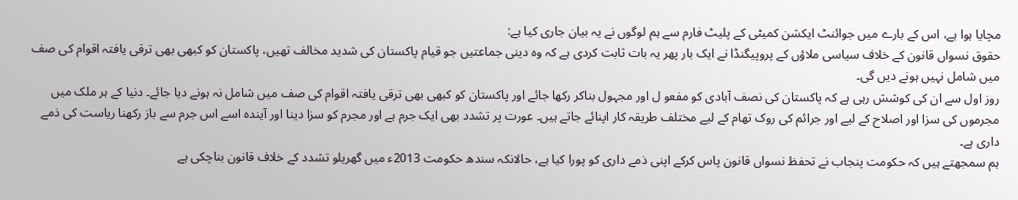مچایا ہوا ہے، اس کے بارے میں جوائنٹ ایکشن کمیٹی کے پلیٹ فارم سے ہم لوگوں نے یہ بیان جاری کیا ہے:
حقوق نسواں قانون کے خلاف سیاسی ملاؤں کے پروپیگنڈا نے ایک بار پھر یہ بات ثابت کردی ہے کہ وہ دینی جماعتیں جو قیام پاکستان کی شدید مخالف تھیں، پاکستان کو کبھی بھی ترقی یافتہ اقوام کی صف میں شامل نہیں ہونے دیں گی۔
روز اول سے ان کی کوشش رہی ہے کہ پاکستان کی نصف آبادی کو مفعو ل اور مجہول بناکر رکھا جائے اور پاکستان کو کبھی بھی ترقی یافتہ اقوام کی صف میں شامل نہ ہونے دیا جائے۔ دنیا کے ہر ملک میں مجرموں کی سزا اور اصلاح کے لیے اور جرائم کی روک تھام کے لیے مختلف طریقہ کار اپنائے جاتے ہیں۔ عورت پر تشدد بھی ایک جرم ہے اور مجرم کو سزا دینا اور آیندہ اسے اس جرم سے باز رکھنا ریاست کی ذمے داری ہے۔
ہم سمجھتے ہیں کہ حکومت پنجاب نے تحفظ نسواں قانون پاس کرکے اپنی ذمے داری کو پورا کیا ہے، حالانکہ سندھ حکومت 2013ء میں گھریلو تشدد کے خلاف قانون بناچکی ہے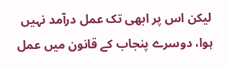لیکن اس پر ابھی تک عمل درآمد نہیں ہوا، دوسرے پنجاب کے قانون میں عمل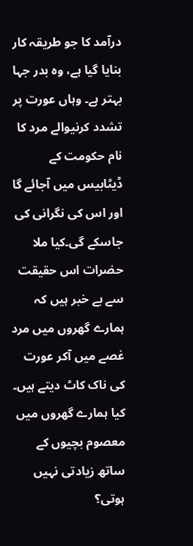درآمد کا جو طریقہ کار بنایا گیا ہے، وہ بدر جہا بہتر ہے۔ وہاں عورت پر تشدد کرنیوالے مرد کا نام حکومت کے ڈیٹابیس میں آجائے گا اور اس کی نگرانی کی جاسکے گی۔کیا ملا حضرات اس حقیقت سے بے خبر ہیں کہ ہمارے گھروں میں مرد غصے میں آکر عورت کی ناک کاٹ دیتے ہیں۔ کیا ہمارے گھروں میں معصوم بچیوں کے ساتھ زیادتی نہیں ہوتی؟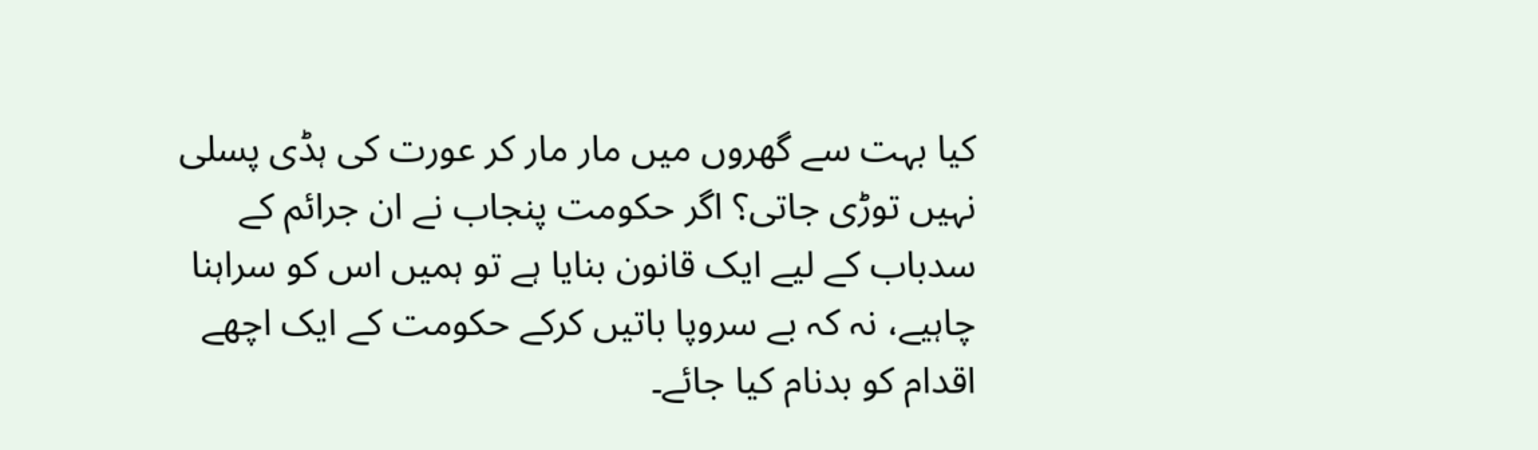کیا بہت سے گھروں میں مار مار کر عورت کی ہڈی پسلی نہیں توڑی جاتی؟ اگر حکومت پنجاب نے ان جرائم کے سدباب کے لیے ایک قانون بنایا ہے تو ہمیں اس کو سراہنا چاہیے، نہ کہ بے سروپا باتیں کرکے حکومت کے ایک اچھے اقدام کو بدنام کیا جائے۔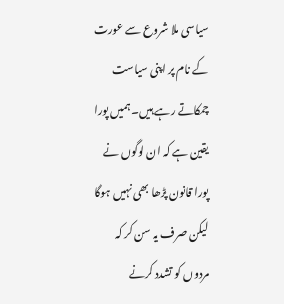سیاسی ملا شروع سے عورت کے نام پر اپنی سیاست چمکاتے رہے ہیں۔ ہمیں پورا یقین ہے کہ ان لوگوں نے پورا قانون پڑھا بھی نہیں ہوگا لیکن صرف یہ سن کر کہ مردوں کو تشدد کرنے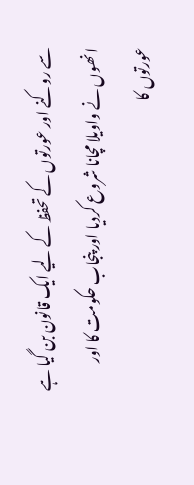سے روکنے اور عورتوں کے تحفظ کے لیے ایک قانون بن گیا ہے انھوں نے واویلا مچانا شروع کردیا اور پنجاب حکومت کا اور عورتوں کا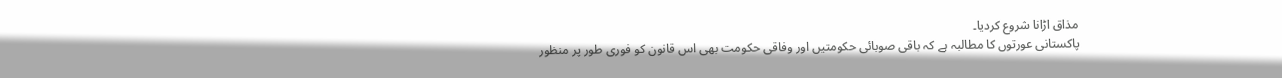مذاق اڑانا شروع کردیا۔
پاکستانی عورتوں کا مطالبہ ہے کہ باقی صوبائی حکومتیں اور وفاقی حکومت بھی اس قانون کو فوری طور پر منظور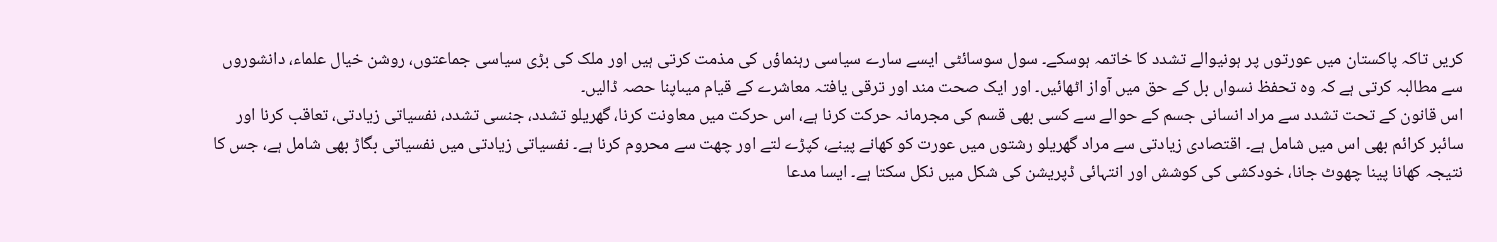کریں تاکہ پاکستان میں عورتوں پر ہونیوالے تشدد کا خاتمہ ہوسکے۔ سول سوسائٹی ایسے سارے سیاسی رہنماؤں کی مذمت کرتی ہیں اور ملک کی بڑی سیاسی جماعتوں، روشن خیال علماء، دانشوروں سے مطالبہ کرتی ہے کہ وہ تحفظ نسواں بل کے حق میں آواز اٹھائیں۔ اور ایک صحت مند اور ترقی یافتہ معاشرے کے قیام میںاپنا حصہ ڈالیں۔
اس قانون کے تحت تشدد سے مراد انسانی جسم کے حوالے سے کسی بھی قسم کی مجرمانہ حرکت کرنا ہے، اس حرکت میں معاونت کرنا، گھریلو تشدد، جنسی تشدد، نفسیاتی زیادتی، تعاقب کرنا اور سائبر کرائم بھی اس میں شامل ہے۔ اقتصادی زیادتی سے مراد گھریلو رشتوں میں عورت کو کھانے پینے، کپڑے لتے اور چھت سے محروم کرنا ہے۔ نفسیاتی زیادتی میں نفسیاتی بگاڑ بھی شامل ہے، جس کا نتیجہ کھانا پینا چھوٹ جانا، خودکشی کی کوشش اور انتہائی ڈپریشن کی شکل میں نکل سکتا ہے۔ ایسا مدعا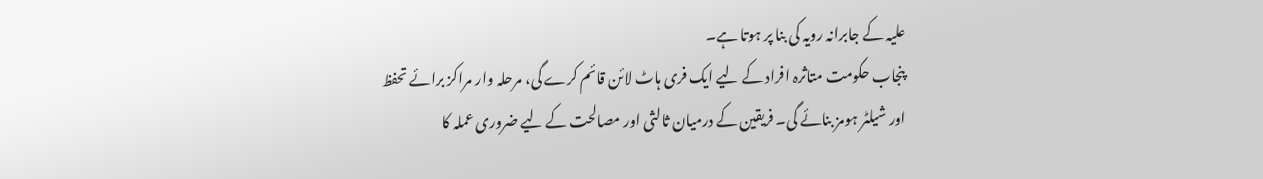علیہ کے جابرانہ رویہ کی بنا پر ہوتا ہے۔
پنجاب حکومت متاثرہ افراد کے لیے ایک فری ہاٹ لائن قائم کرے گی، مرحلہ وار مراکز برائے تحفظ اور شیلٹر ہومز بنائے گی۔ فریقین کے درمیان ثالثی اور مصالحت کے لیے ضروری عملہ کا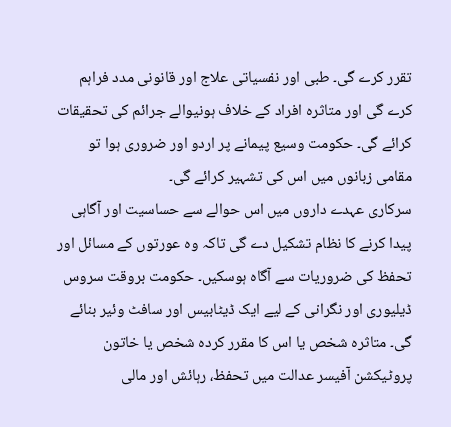تقرر کرے گی۔ طبی اور نفسیاتی علاج اور قانونی مدد فراہم کرے گی اور متاثرہ افراد کے خلاف ہونیوالے جرائم کی تحقیقات کرائے گی۔ حکومت وسیع پیمانے پر اردو اور ضروری ہوا تو مقامی زبانوں میں اس کی تشہیر کرائے گی۔
سرکاری عہدے داروں میں اس حوالے سے حساسیت اور آگاہی پیدا کرنے کا نظام تشکیل دے گی تاکہ وہ عورتوں کے مسائل اور تحفظ کی ضروریات سے آگاہ ہوسکیں۔ حکومت بروقت سروس ڈیلیوری اور نگرانی کے لیے ایک ڈیٹابیس اور سافٹ وئیر بنائے گی۔ متاثرہ شخص یا اس کا مقرر کردہ شخص یا خاتون پروٹیکشن آفیسر عدالت میں تحفظ، رہائش اور مالی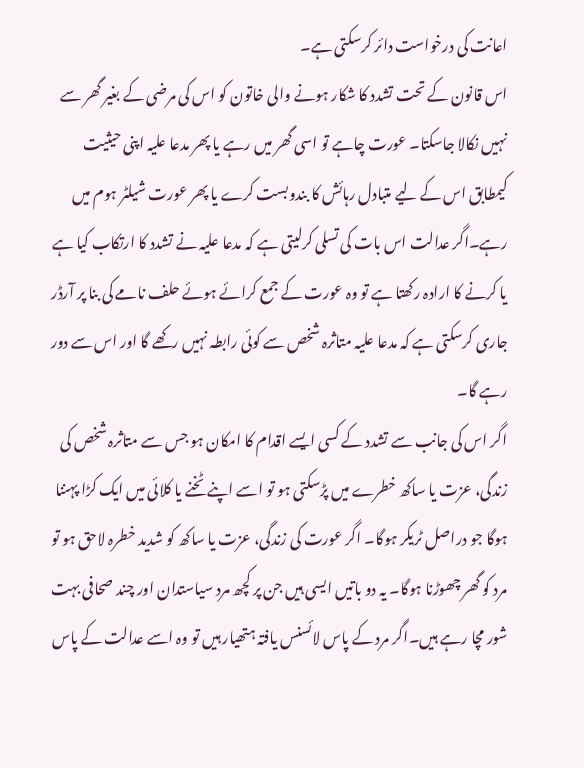اعانت کی درخواست دائر کرسکتی ہے۔
اس قانون کے تحت تشدد کا شکار ہونے والی خاتون کو اس کی مرضی کے بغیر گھر سے نہیں نکالا جاسکتا۔ عورت چاہے تو اسی گھر میں رہے یا پھر مدعا علیہ اپنی حیثیت کیمطابق اس کے لیے متبادل رہائش کا بندوبست کرے یا پھر عورت شیلٹر ہوم میں رہے۔اگر عدالت اس بات کی تسلی کرلیتی ہے کہ مدعا علیہ نے تشدد کا ارتکاب کیا ہے یا کرنے کا ارادہ رکھتا ہے تو وہ عورت کے جمع کرائے ہوئے حلف نامے کی بنا پر آرڈر جاری کرسکتی ہے کہ مدعا علیہ متاثرہ شخص سے کوئی رابطہ نہیں رکھے گا اور اس سے دور رہے گا۔
اگر اس کی جانب سے تشدد کے کسی ایسے اقدام کا امکان ہو جس سے متاثرہ شخص کی زندگی، عزت یا ساکھ خطرے میں پڑسکتی ہو تو اسے اپنے ٹخنے یا کلائی میں ایک کڑا پہننا ہوگا جو دراصل ٹریکر ہوگا۔ اگر عورت کی زندگی، عزت یا ساکھ کو شدید خطرہ لاحق ہو تو مرد کو گھر چھوڑنا ہوگا۔ یہ دو باتیں ایسی ہیں جن پر کچھ مرد سیاستدان اور چند صحافی بہت شور مچا رہے ہیں۔اگر مرد کے پاس لائسنس یافتہ ہتھیار ہیں تو وہ اسے عدالت کے پاس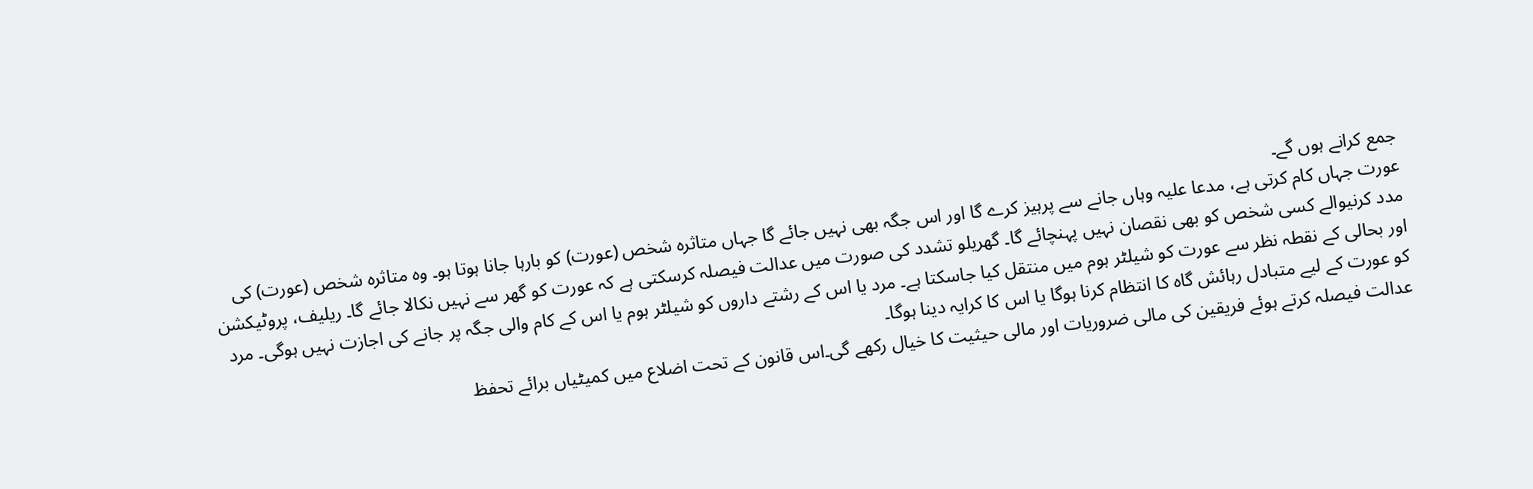جمع کرانے ہوں گے۔
عورت جہاں کام کرتی ہے، مدعا علیہ وہاں جانے سے پرہیز کرے گا اور اس جگہ بھی نہیں جائے گا جہاں متاثرہ شخص (عورت) کو بارہا جانا ہوتا ہو۔ وہ متاثرہ شخص (عورت) کی مدد کرنیوالے کسی شخص کو بھی نقصان نہیں پہنچائے گا۔ گھریلو تشدد کی صورت میں عدالت فیصلہ کرسکتی ہے کہ عورت کو گھر سے نہیں نکالا جائے گا۔ ریلیف، پروٹیکشن اور بحالی کے نقطہ نظر سے عورت کو شیلٹر ہوم میں منتقل کیا جاسکتا ہے۔ مرد یا اس کے رشتے داروں کو شیلٹر ہوم یا اس کے کام والی جگہ پر جانے کی اجازت نہیں ہوگی۔ مرد کو عورت کے لیے متبادل رہائش گاہ کا انتظام کرنا ہوگا یا اس کا کرایہ دینا ہوگا۔
عدالت فیصلہ کرتے ہوئے فریقین کی مالی ضروریات اور مالی حیثیت کا خیال رکھے گی۔اس قانون کے تحت اضلاع میں کمیٹیاں برائے تحفظ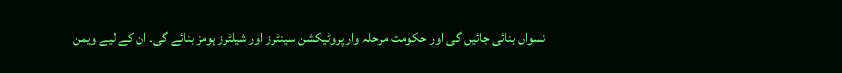نسواں بنائی جائیں گی اور حکومت مرحلہ وار پروٹیکشن سینٹرز اور شیلٹرز ہومز بنائے گی۔ ان کے لیے ویمن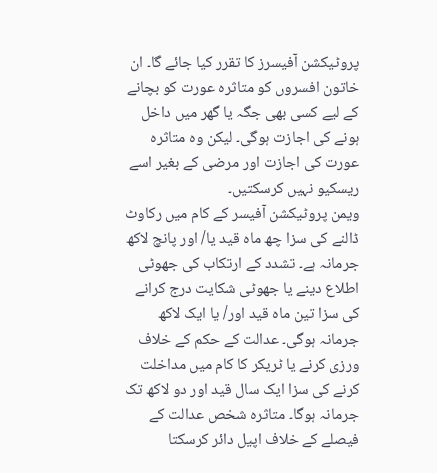پروٹیکشن آفیسرز کا تقرر کیا جائے گا۔ ان خاتون افسروں کو متاثرہ عورت کو بچانے کے لیے کسی بھی جگہ یا گھر میں داخل ہونے کی اجازت ہوگی۔ لیکن وہ متاثرہ عورت کی اجازت اور مرضی کے بغیر اسے ریسکیو نہیں کرسکتیں۔
ویمن پروٹیکشن آفیسر کے کام میں رکاوٹ ڈالنے کی سزا چھ ماہ قید یا/ اور پانچ لاکھ جرمانہ ہے۔ تشدد کے ارتکاب کی جھوٹی اطلاع دینے یا جھوٹی شکایت درج کرانے کی سزا تین ماہ قید اور/ یا ایک لاکھ جرمانہ ہوگی۔ عدالت کے حکم کے خلاف ورزی کرنے یا ٹریکر کا کام میں مداخلت کرنے کی سزا ایک سال قید اور دو لاکھ تک جرمانہ ہوگا۔ متاثرہ شخص عدالت کے فیصلے کے خلاف اپیل دائر کرسکتا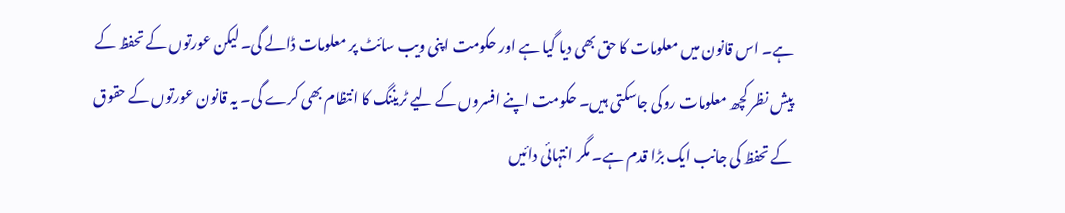ہے۔ اس قانون میں معلومات کا حق بھی دیا گیا ہے اور حکومت اپنی ویب سائٹ پر معلومات ڈالے گی۔ لیکن عورتوں کے تحفظ کے پیش نظر کچھ معلومات روکی جاسکتی ہیں۔ حکومت اپنے افسروں کے لیے ٹریننگ کا انتظام بھی کرے گی۔ یہ قانون عورتوں کے حقوق کے تحفظ کی جانب ایک بڑا قدم ہے۔ مگر انتہائی دائیں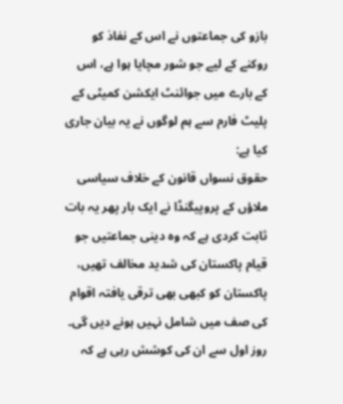بازو کی جماعتوں نے اس کے نفاذ کو روکنے کے لیے جو شور مچایا ہوا ہے، اس کے بارے میں جوائنٹ ایکشن کمیٹی کے پلیٹ فارم سے ہم لوگوں نے یہ بیان جاری کیا ہے:
حقوق نسواں قانون کے خلاف سیاسی ملاؤں کے پروپیگنڈا نے ایک بار پھر یہ بات ثابت کردی ہے کہ وہ دینی جماعتیں جو قیام پاکستان کی شدید مخالف تھیں، پاکستان کو کبھی بھی ترقی یافتہ اقوام کی صف میں شامل نہیں ہونے دیں گی۔
روز اول سے ان کی کوشش رہی ہے کہ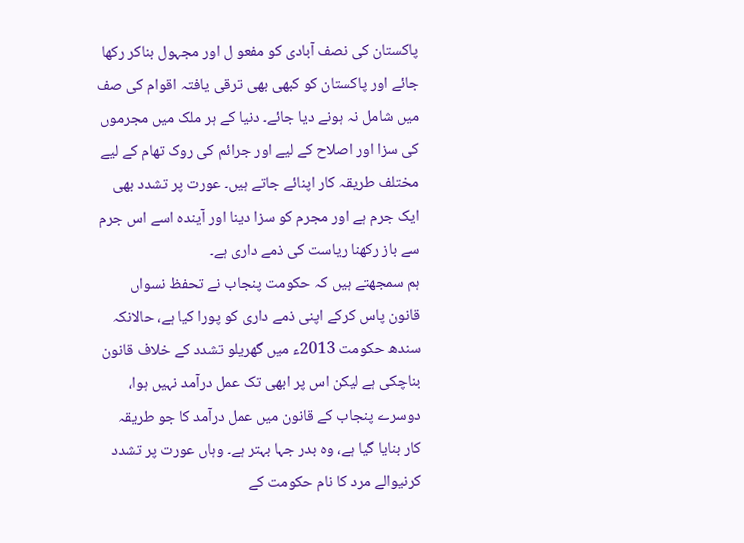پاکستان کی نصف آبادی کو مفعو ل اور مجہول بناکر رکھا جائے اور پاکستان کو کبھی بھی ترقی یافتہ اقوام کی صف میں شامل نہ ہونے دیا جائے۔ دنیا کے ہر ملک میں مجرموں کی سزا اور اصلاح کے لیے اور جرائم کی روک تھام کے لیے مختلف طریقہ کار اپنائے جاتے ہیں۔ عورت پر تشدد بھی ایک جرم ہے اور مجرم کو سزا دینا اور آیندہ اسے اس جرم سے باز رکھنا ریاست کی ذمے داری ہے۔
ہم سمجھتے ہیں کہ حکومت پنجاب نے تحفظ نسواں قانون پاس کرکے اپنی ذمے داری کو پورا کیا ہے، حالانکہ سندھ حکومت 2013ء میں گھریلو تشدد کے خلاف قانون بناچکی ہے لیکن اس پر ابھی تک عمل درآمد نہیں ہوا، دوسرے پنجاب کے قانون میں عمل درآمد کا جو طریقہ کار بنایا گیا ہے، وہ بدر جہا بہتر ہے۔ وہاں عورت پر تشدد کرنیوالے مرد کا نام حکومت کے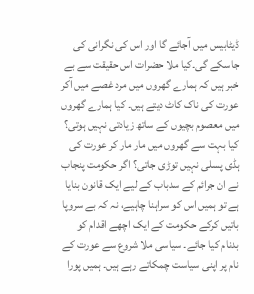ڈیٹابیس میں آجائے گا اور اس کی نگرانی کی جاسکے گی۔کیا ملا حضرات اس حقیقت سے بے خبر ہیں کہ ہمارے گھروں میں مرد غصے میں آکر عورت کی ناک کاٹ دیتے ہیں۔ کیا ہمارے گھروں میں معصوم بچیوں کے ساتھ زیادتی نہیں ہوتی؟
کیا بہت سے گھروں میں مار مار کر عورت کی ہڈی پسلی نہیں توڑی جاتی؟ اگر حکومت پنجاب نے ان جرائم کے سدباب کے لیے ایک قانون بنایا ہے تو ہمیں اس کو سراہنا چاہیے، نہ کہ بے سروپا باتیں کرکے حکومت کے ایک اچھے اقدام کو بدنام کیا جائے۔ سیاسی ملا شروع سے عورت کے نام پر اپنی سیاست چمکاتے رہے ہیں۔ ہمیں پورا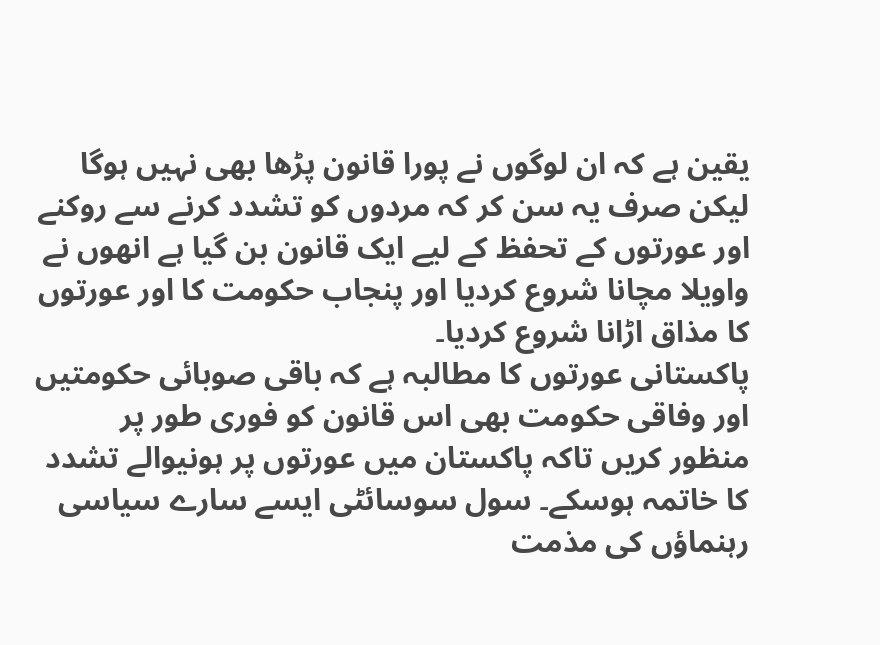یقین ہے کہ ان لوگوں نے پورا قانون پڑھا بھی نہیں ہوگا لیکن صرف یہ سن کر کہ مردوں کو تشدد کرنے سے روکنے اور عورتوں کے تحفظ کے لیے ایک قانون بن گیا ہے انھوں نے واویلا مچانا شروع کردیا اور پنجاب حکومت کا اور عورتوں کا مذاق اڑانا شروع کردیا۔
پاکستانی عورتوں کا مطالبہ ہے کہ باقی صوبائی حکومتیں اور وفاقی حکومت بھی اس قانون کو فوری طور پر منظور کریں تاکہ پاکستان میں عورتوں پر ہونیوالے تشدد کا خاتمہ ہوسکے۔ سول سوسائٹی ایسے سارے سیاسی رہنماؤں کی مذمت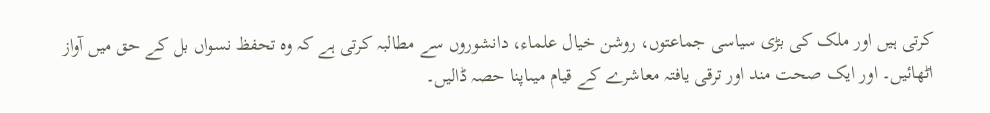کرتی ہیں اور ملک کی بڑی سیاسی جماعتوں، روشن خیال علماء، دانشوروں سے مطالبہ کرتی ہے کہ وہ تحفظ نسواں بل کے حق میں آواز اٹھائیں۔ اور ایک صحت مند اور ترقی یافتہ معاشرے کے قیام میںاپنا حصہ ڈالیں۔